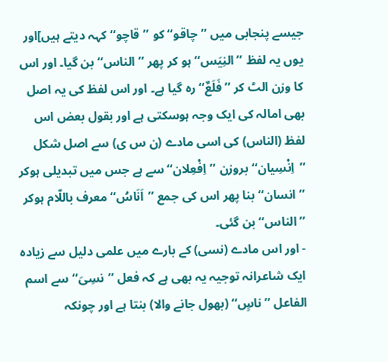جیسے پنجابی میں ’’چاقو‘‘ کو ’’قاچو‘‘ کہہ دیتے ہیں]اور یوں یہ لفظ ’’النِیَس‘‘ ہو کر پھر ’’ الناس‘‘ بن گیا۔ اور اس کا وزن الٹ کر ’’فَلَعٌ‘‘ رہ گیا ہے۔ اور اس لفظ کی یہ اصل بھی امالہ کی ایک وجہ ہوسکتی ہے اور بقول بعض اس لفظ (الناس) کی اسی مادے (ن س ی) سے اصل شکل ’’اِنْسِیان‘‘ بروزن ’’اِفْعِلان‘‘سے ہے جس میں تبدیلی ہوکر ’’انسان‘‘ بنا پھر اس کی جمع ’’اَنَاسُ‘‘ معرف باللّام ہوکر ’’ الناس‘‘ بن گئی۔
- اور اس مادے (نسی) کے بارے میں علمی دلیل سے زیادہ ایک شاعرانہ توجیہ یہ بھی ہے کہ فعل ’’نسِیَ‘‘ سے اسم الفاعل ’’ناسٍ‘‘ (بھول جانے والا) بنتا ہے اور چونکہ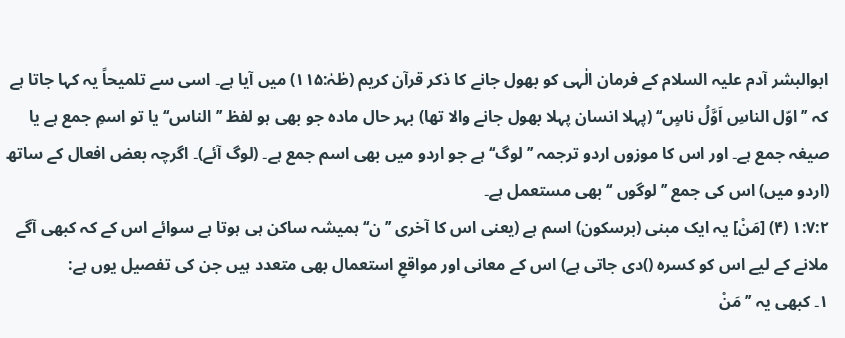ابوالبشر آدم علیہ السلام کے فرمان الٰہی کو بھول جانے کا ذکر قرآن کریم (طٰہٰ:۱۱۵) میں آیا ہے۔ اسی سے تلمیحاً یہ کہا جاتا ہے کہ ’’اوّل الناسِ اَوَّلُ ناسٍ‘‘ (پہلا انسان پہلا بھول جانے والا تھا) بہر حال مادہ جو بھی ہو لفظ ’’ الناس‘‘ یا تو اسمِ جمع ہے یا صیغہ جمع ہے۔ اور اس کا موزوں اردو ترجمہ ’’لوگ‘‘ ہے جو اردو میں بھی اسم جمع ہے۔ (لوگ آئے)۔ اگرچہ بعض افعال کے ساتھ (اردو میں) اس کی جمع ’’لوگوں ‘‘ بھی مستعمل ہے۔
۱:۷:۲ (۴) [مَنْ] یہ ایک مبنی (برسکون) اسم ہے (یعنی اس کا آخری ’’ن‘‘ ہمیشہ ساکن ہی ہوتا ہے سوائے اس کے کہ کبھی آگے ملانے کے لیے اس کو کسرہ ()دی جاتی ہے) اس کے معانی اور مواقعِ استعمال بھی متعدد ہیں جن کی تفصیل یوں ہے:
۱۔ کبھی یہ ’’ مَنْ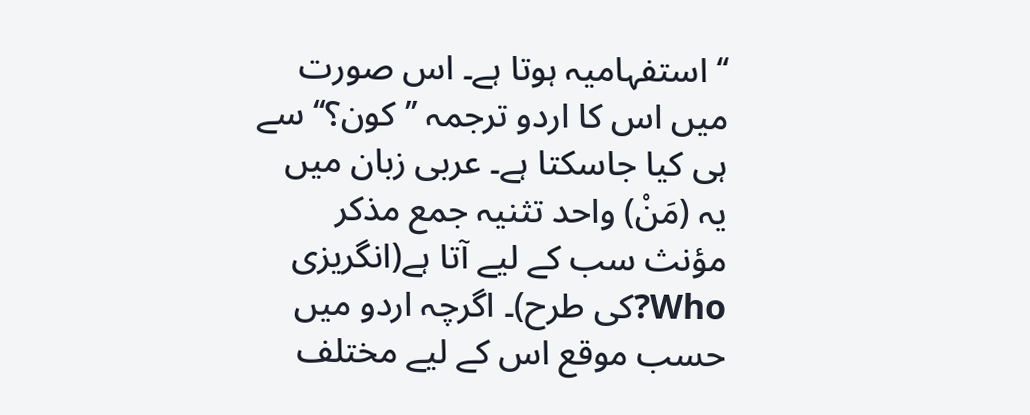‘‘ استفہامیہ ہوتا ہے۔ اس صورت میں اس کا اردو ترجمہ ’’کون؟‘‘ سے ہی کیا جاسکتا ہے۔ عربی زبان میں یہ (مَنْ) واحد تثنیہ جمع مذکر مؤنث سب کے لیے آتا ہے(انگریزی Who?کی طرح)۔ اگرچہ اردو میں حسب موقع اس کے لیے مختلف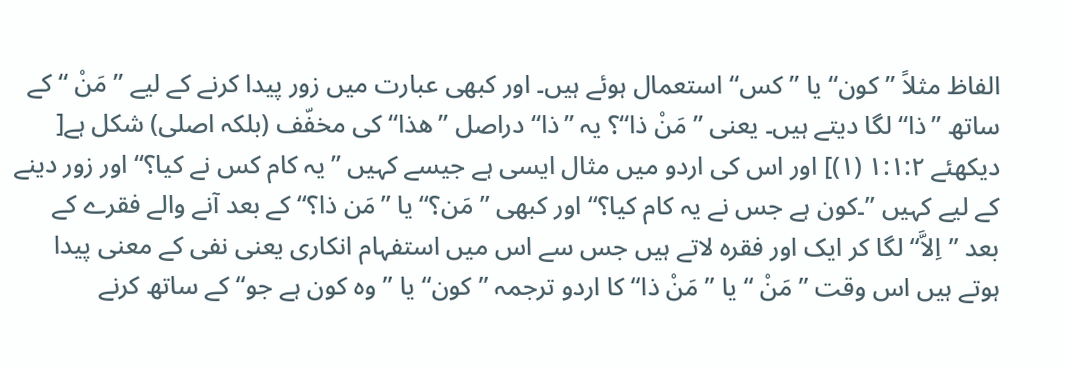الفاظ مثلاً ’’کون‘‘ یا ’’کس‘‘ استعمال ہوئے ہیں۔ اور کبھی عبارت میں زور پیدا کرنے کے لیے ’’ مَنْ ‘‘ کے ساتھ ’’ذا‘‘ لگا دیتے ہیں۔ یعنی ’’ مَنْ ذا‘‘؟ یہ ’’ذا‘‘ دراصل ’’ھذا‘‘ کی مخفّف (بلکہ اصلی) شکل ہے[ دیکھئے ۱:۱:۲ (۱)] اور اس کی اردو میں مثال ایسی ہے جیسے کہیں ’’یہ کام کس نے کیا؟‘‘ اور زور دینے کے لیے کہیں ’’۔کون ہے جس نے یہ کام کیا؟‘‘ اور کبھی ’’ مَن؟‘‘ یا ’’مَن ذا؟‘‘ کے بعد آنے والے فقرے کے بعد ’’اِلاَّ‘‘ لگا کر ایک اور فقرہ لاتے ہیں جس سے اس میں استفہام انکاری یعنی نفی کے معنی پیدا ہوتے ہیں اس وقت ’’ مَنْ ‘‘ یا ’’ مَنْ ذا‘‘ کا اردو ترجمہ ’’کون‘‘ یا ’’وہ کون ہے جو‘‘ کے ساتھ کرنے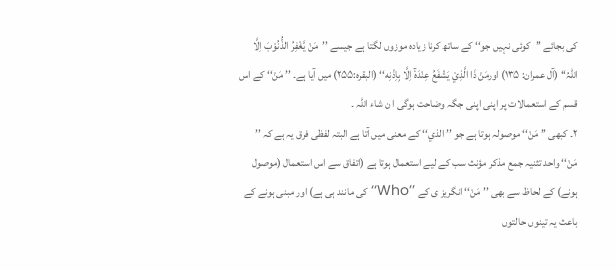کی بجائے ’’کوئی نہیں جو‘‘ کے ساتھ کرنا زیادہ موزوں لگتا ہے جیسے ’’مَنْ يَّغْفِرُ الذُّنُوْبَ اِلَّا اللہُ‘‘ (آل عمران: ۱۳۵) اورمَنْ ذَا الَّذِيْ يَشْفَعُ عِنْدَهٗٓ اِلَّا بِاِذْنِه‘‘ (البقرہ:۲۵۵) میں آیا ہے۔ ’’ مَنْ‘‘ کے اس قسم کے استعمالات پر اپنی اپنی جگہ وضاحت ہوگی ا ن شاء اللہ ۔
۲۔ کبھی ’’ مَنْ‘‘ موصولہ ہوتا ہے جو ’’ الذي‘‘ کے معنی میں آتا ہے البتہ لفظی فرق یہ ہے کہ ’’ مَنْ‘‘ واحد تثنیہ جمع مذکر مؤنث سب کے لیے استعمال ہوتا ہے (اتفاق سے اس استعمال (موصول ہونے) کے لحاظ سے بھی ’’ مَنْ‘‘ انگریز ی کے ’’Who‘‘ کی مانند ہی ہے) اور مبنی ہونے کے باعث یہ تینوں حالتوں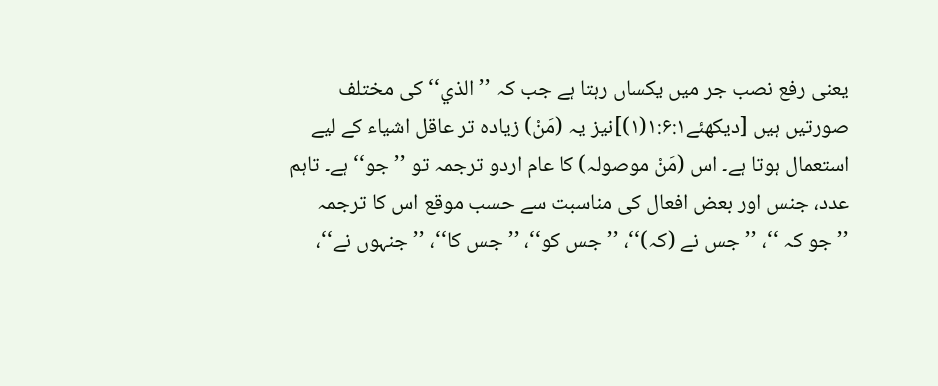یعنی رفع نصب جر میں یکساں رہتا ہے جب کہ ’’ الذي‘‘ کی مختلف صورتیں ہیں [دیکھئے۱:۶:۱(۱)]نیز یہ (مَنْ) زیادہ تر عاقل اشیاء کے لیے استعمال ہوتا ہے۔ اس (مَنْ موصولہ) کا عام اردو ترجمہ تو ’’جو‘‘ ہے۔ تاہم عدد، جنس اور بعض افعال کی مناسبت سے حسب موقع اس کا ترجمہ ’’جو کہ ‘‘، ’’جس نے (کہ)‘‘، ’’جس کو‘‘، ’’جس کا‘‘، ’’جنہوں نے‘‘،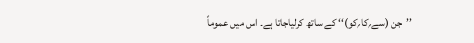’’جن (سے؍کا؍کو)‘‘ کے ساتھ کرلیاجاتا ہے۔ اس میں عموماً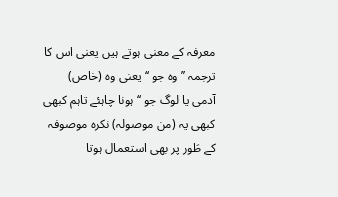معرفہ کے معنی ہوتے ہیں یعنی اس کا ترجمہ ’’وہ جو ‘‘ یعنی وہ (خاص) آدمی یا لوگ جو ‘‘ ہونا چاہئے تاہم کبھی کبھی یہ (من موصولہ) نکرہ موصوفہ کے طَور پر بھی استعمال ہوتا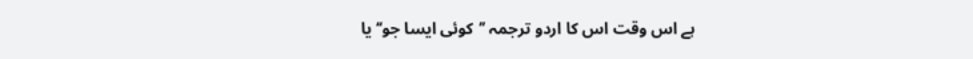ہے اس وقت اس کا اردو ترجمہ ’’کوئی ایسا جو‘‘یا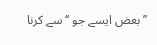’’بعض ایسے جو ‘‘ سے کرنا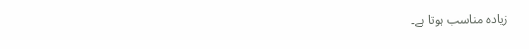زیادہ مناسب ہوتا ہے۔